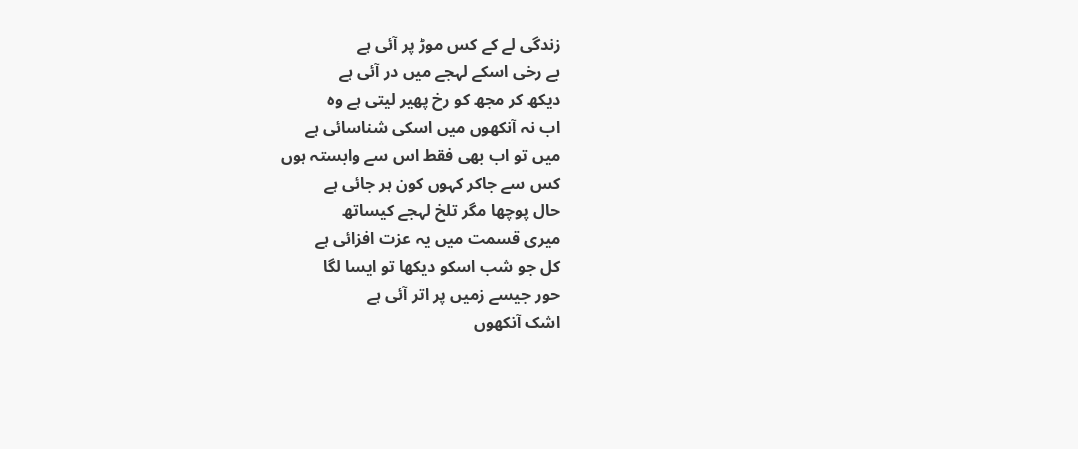زندگی لے کے کس موڑ پر آئی ہے
بے رخی اسکے لہجے میں در آئی ہے
دیکھ کر مجھ کو رخ پھیر لیتی ہے وہ
اب نہ آنکھوں میں اسکی شناسائی ہے
میں تو اب بھی فقط اس سے وابستہ ہوں
کس سے جاکر کہوں کون ہر جائی ہے
حال پوچھا مگر تلخ لہجے کیساتھ
میری قسمت میں یہ عزت افزائی ہے
کل جو شب اسکو دیکھا تو ایسا لگا
حور جیسے زمیں پر اتر آئی ہے
اشک آنکھوں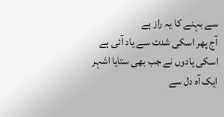سے بہنے کا یہ راز ہے
آج پھر اسکی شدت سے یاد آئی ہے
اسکی یادوں نے جب بھی ستایا اشہر
ایک آہ دل سے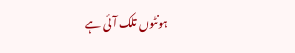ہونٹوں تلک آئی ہے